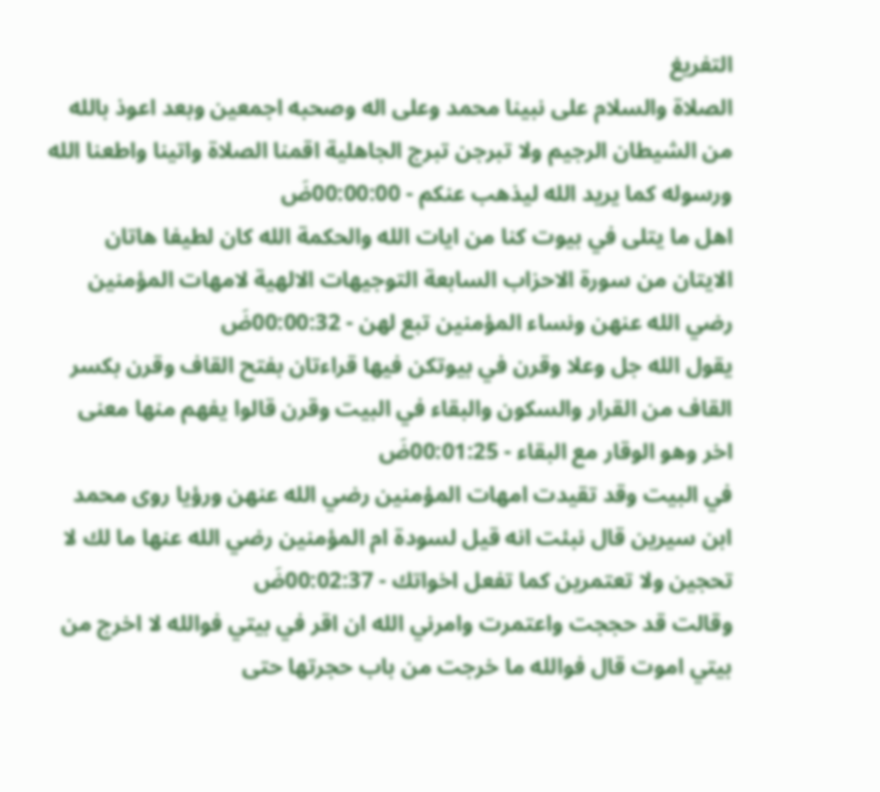التفريغ
الصلاة والسلام على نبينا محمد وعلى اله وصحبه اجمعين وبعد اعوذ بالله من الشيطان الرجيم ولا تبرجن تبرج الجاهلية اقمنا الصلاة واتينا واطعنا الله ورسوله كما يريد الله ليذهب عنكم - 00:00:00ضَ
اهل ما يتلى في بيوت كنا من ايات الله والحكمة الله كان لطيفا هاتان الايتان من سورة الاحزاب السابعة التوجيهات الالهية لامهات المؤمنين رضي الله عنهن ونساء المؤمنين تبع لهن - 00:00:32ضَ
يقول الله جل وعلا وقرن في بيوتكن فيها قراءتان بفتح القاف وقرن بكسر القاف من القرار والسكون والبقاء في البيت وقرن قالوا يفهم منها معنى اخر وهو الوقار مع البقاء - 00:01:25ضَ
في البيت وقد تقيدت امهات المؤمنين رضي الله عنهن ورؤيا روى محمد ابن سيرين قال نبئت انه قيل لسودة ام المؤمنين رضي الله عنها ما لك لا تحجين ولا تعتمرين كما تفعل اخواتك - 00:02:37ضَ
وقالت قد حججت واعتمرت وامرني الله ان اقر في بيتي فوالله لا اخرج من بيتي اموت قال فوالله ما خرجت من باب حجرتها حتى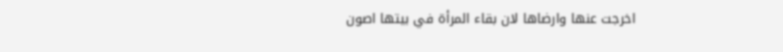اخرجت عنها وارضاها لان بقاء المرأة في بيتها اصون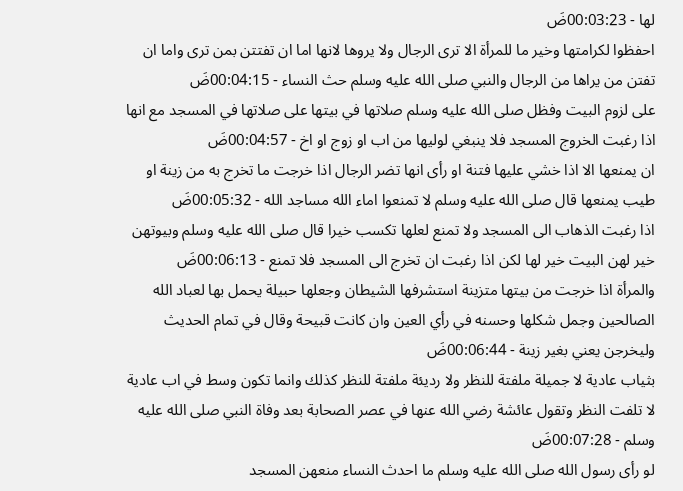لها - 00:03:23ضَ
احفظوا لكرامتها وخير ما للمرأة الا ترى الرجال ولا يروها لانها اما ان تفتتن بمن ترى واما ان تفتن من يراها من الرجال والنبي صلى الله عليه وسلم حث النساء - 00:04:15ضَ
على لزوم البيت وفظل صلى الله عليه وسلم صلاتها في بيتها على صلاتها في المسجد مع انها اذا رغبت الخروج المسجد فلا ينبغي لوليها من اب او زوج او اخ - 00:04:57ضَ
ان يمنعها الا اذا خشي عليها فتنة او رأى انها تضر الرجال اذا خرجت ما تخرج به من زينة او طيب يمنعها قال صلى الله عليه وسلم لا تمنعوا اماء الله مساجد الله - 00:05:32ضَ
اذا رغبت الذهاب الى المسجد ولا تمنع لعلها تكسب خيرا قال صلى الله عليه وسلم وبيوتهن خير لهن البيت خير لها لكن اذا رغبت ان تخرج الى المسجد فلا تمنع - 00:06:13ضَ
والمرأة اذا خرجت من بيتها متزينة استشرفها الشيطان وجعلها حبيلة يحمل بها لعباد الله الصالحين وجمل شكلها وحسنه في رأي العين وان كانت قبيحة وقال في تمام الحديث وليخرجن يعني بغير زينة - 00:06:44ضَ
بثياب عادية لا جميلة ملفتة للنظر ولا رديئة ملفتة للنظر كذلك وانما تكون وسط في اب عادية لا تلفت النظر وتقول عائشة رضي الله عنها في عصر الصحابة بعد وفاة النبي صلى الله عليه وسلم - 00:07:28ضَ
لو رأى رسول الله صلى الله عليه وسلم ما احدث النساء منعهن المسجد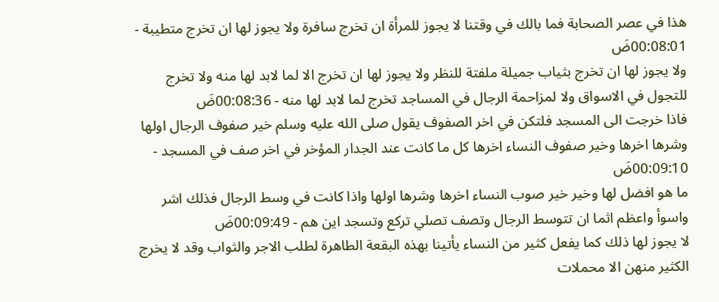هذا في عصر الصحابة فما بالك في وقتنا لا يجوز للمرأة ان تخرج سافرة ولا يجوز لها ان تخرج متطيبة - 00:08:01ضَ
ولا يجوز لها ان تخرج بثياب جميلة ملفتة للنظر ولا يجوز لها ان تخرج الا لما لابد لها منه ولا تخرج للتجول في الاسواق ولا لمزاحمة الرجال في المساجد تخرج لما لابد لها منه - 00:08:36ضَ
فاذا خرجت الى المسجد فلتكن في اخر الصفوف يقول صلى الله عليه وسلم خير صفوف الرجال اولها وشرها اخرها وخير صفوف النساء اخرها كل ما كانت عند الجدار المؤخر في اخر صف في المسجد - 00:09:10ضَ
ما هو افضل لها وخير خير صوب النساء اخرها وشرها اولها واذا كانت في وسط الرجال فذلك اشر واسوأ واعظم اثما ان تتوسط الرجال وتصف تصلي تركع وتسجد اين هم - 00:09:49ضَ
لا يجوز لها ذلك كما يفعل كثير من النساء يأتينا بهذه البقعة الطاهرة لطلب الاجر والثواب وقد لا يخرج الكثير منهن الا محملات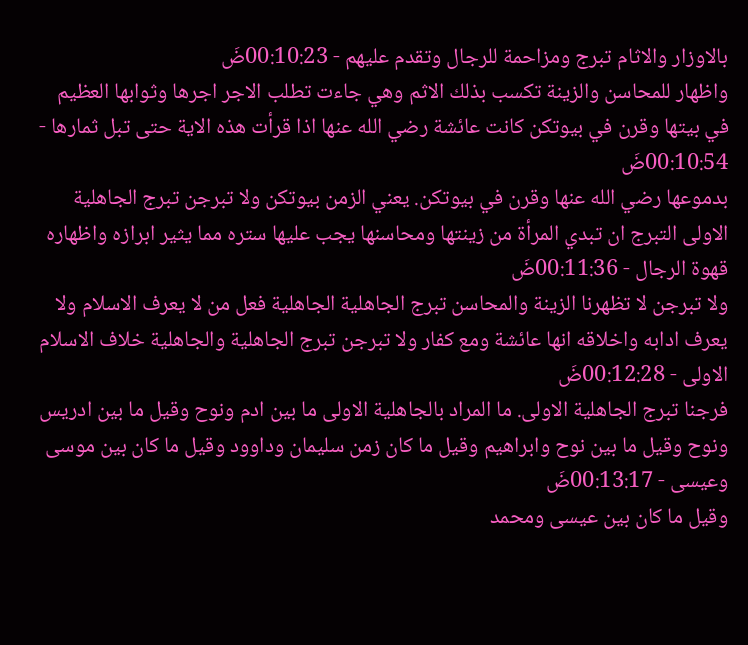بالاوزار والاثام تبرج ومزاحمة للرجال وتقدم عليهم - 00:10:23ضَ
واظهار للمحاسن والزينة تكسب بذلك الاثم وهي جاءت تطلب الاجر اجرها وثوابها العظيم في بيتها وقرن في بيوتكن كانت عائشة رضي الله عنها اذا قرأت هذه الاية حتى تبل ثمارها - 00:10:54ضَ
بدموعها رضي الله عنها وقرن في بيوتكن. يعني الزمن بيوتكن ولا تبرجن تبرج الجاهلية الاولى التبرج ان تبدي المرأة من زينتها ومحاسنها يجب عليها ستره مما يثير ابرازه واظهاره قهوة الرجال - 00:11:36ضَ
ولا تبرجن لا تظهرنا الزينة والمحاسن تبرج الجاهلية الجاهلية فعل من لا يعرف الاسلام ولا يعرف ادابه واخلاقه انها عائشة ومع كفار ولا تبرجن تبرج الجاهلية والجاهلية خلاف الاسلام الاولى - 00:12:28ضَ
فرجنا تبرج الجاهلية الاولى. ما المراد بالجاهلية الاولى ما بين ادم ونوح وقيل ما بين ادريس ونوح وقيل ما بين نوح وابراهيم وقيل ما كان زمن سليمان وداوود وقيل ما كان بين موسى وعيسى - 00:13:17ضَ
وقيل ما كان بين عيسى ومحمد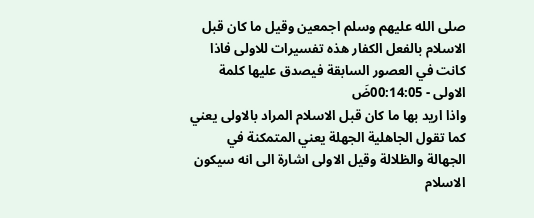صلى الله عليهم وسلم اجمعين وقيل ما كان قبل الاسلام بالفعل الكفار هذه تفسيرات للاولى فاذا كانت في العصور السابقة فيصدق عليها كلمة الاولى - 00:14:05ضَ
واذا اريد بها ما كان قبل الاسلام المراد بالاولى يعني كما تقول الجاهلية الجهلة يعني المتمكنة في الجهالة والظلالة وقيل الاولى اشارة الى انه سيكون الاسلام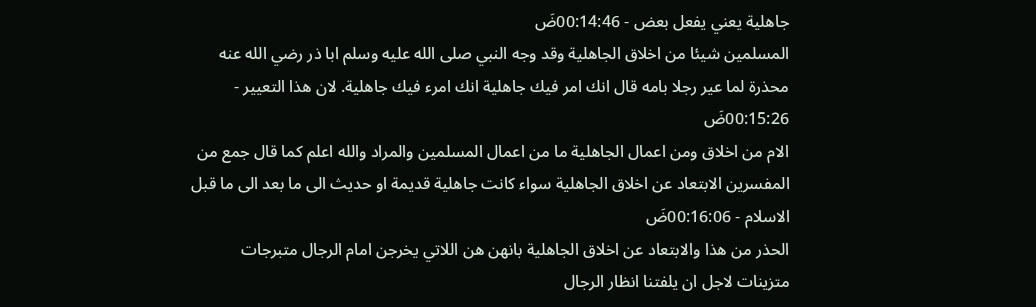جاهلية يعني يفعل بعض - 00:14:46ضَ
المسلمين شيئا من اخلاق الجاهلية وقد وجه النبي صلى الله عليه وسلم ابا ذر رضي الله عنه محذرة لما عير رجلا بامه قال انك امر فيك جاهلية انك امرء فيك جاهلية. لان هذا التعيير - 00:15:26ضَ
الام من اخلاق ومن اعمال الجاهلية ما من اعمال المسلمين والمراد والله اعلم كما قال جمع من المفسرين الابتعاد عن اخلاق الجاهلية سواء كانت جاهلية قديمة او حديث الى ما بعد الى ما قبل الاسلام - 00:16:06ضَ
الحذر من هذا والابتعاد عن اخلاق الجاهلية بانهن هن اللاتي يخرجن امام الرجال متبرجات متزينات لاجل ان يلفتنا انظار الرجال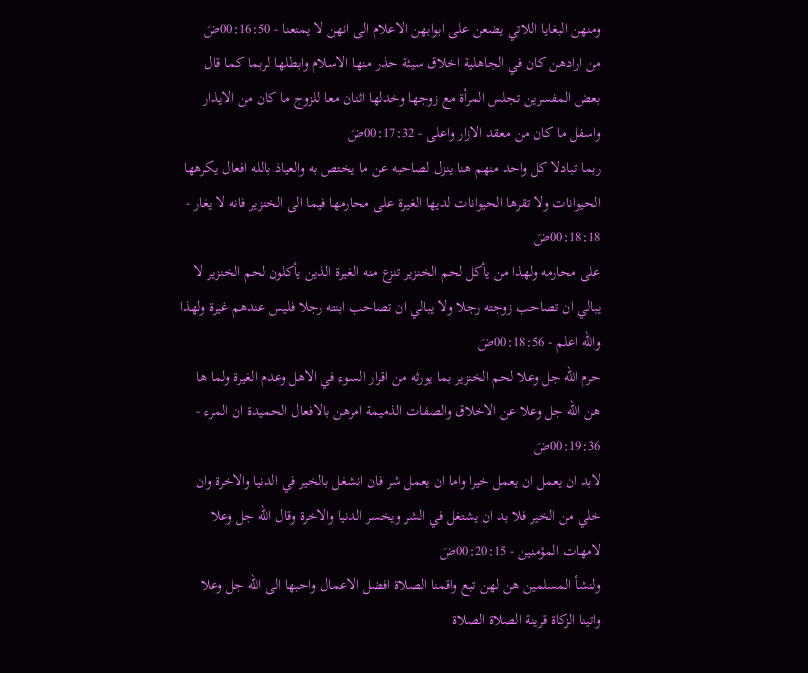ومنهن البغايا اللاتي يضعن على ابوابهن الاعلام الى انهن لا يمنعنا - 00:16:50ضَ
من ارادهن كان في الجاهلية اخلاق سيئة حذر منها الاسلام وابطلها لربما كما قال بعض المفسرين تجلس المرأة مع زوجها وخدلها اثنان معا للزوج ما كان من الايذار واسفل ما كان من معقد الازار واعلى - 00:17:32ضَ
ربما تبادلا كل واحد منهم هنا ينزل لصاحبه عن ما يختص به والعياذ بالله افعال يكرهها الحيوانات ولا تقرها الحيوانات لديها الغيرة على محارمها فيما الى الخنزير فانه لا يغار - 00:18:18ضَ
على محارمه ولهذا من يأكل لحم الخنزير تنزع منه الغيرة الذين يأكلون لحم الخنزير لا يبالي ان تصاحب زوجته رجلا ولا يبالي ان تصاحب ابنته رجلا فليس عندهم غيرة ولهذا والله اعلم - 00:18:56ضَ
حرم الله جل وعلا لحم الخنزير بما يورثه من اقرار السوء في الاهل وعدم الغيرة ولما ها هن الله جل وعلا عن الاخلاق والصفات الذميمة امرهن بالافعال الحميدة ان المرء - 00:19:36ضَ
لابد ان يعمل ان يعمل خيرا واما ان يعمل شر فان انشغل بالخير في الدنيا والاخرة وان خلي من الخير فلا بد ان يشتغل في الشر ويخسر الدنيا والاخرة وقال الله جل وعلا لامهات المؤمنين - 00:20:15ضَ
ولنشأ المسلمين هن لهن تبع واقمنا الصلاة افضل الاعمال واحبها الى الله جل وعلا واتينا الزكاة قرينة الصلاة الصلاة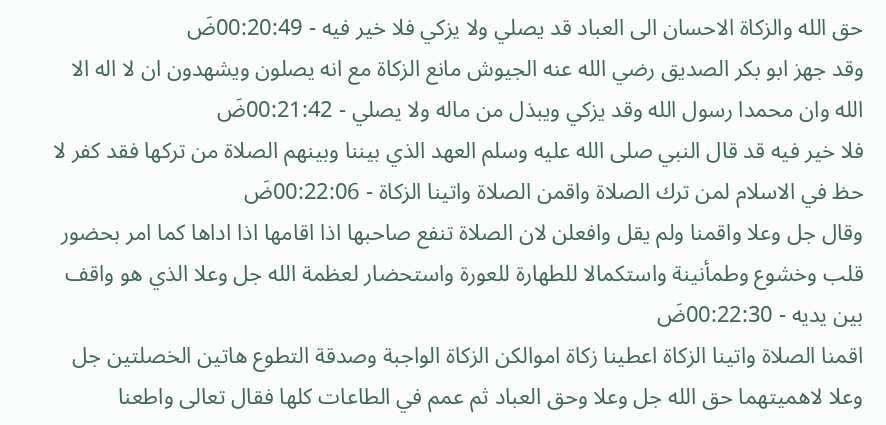حق الله والزكاة الاحسان الى العباد قد يصلي ولا يزكي فلا خير فيه - 00:20:49ضَ
وقد جهز ابو بكر الصديق رضي الله عنه الجيوش مانع الزكاة مع انه يصلون ويشهدون ان لا اله الا الله وان محمدا رسول الله وقد يزكي ويبذل من ماله ولا يصلي - 00:21:42ضَ
فلا خير فيه قد قال النبي صلى الله عليه وسلم العهد الذي بيننا وبينهم الصلاة من تركها فقد كفر لا حظ في الاسلام لمن ترك الصلاة واقمن الصلاة واتينا الزكاة - 00:22:06ضَ
وقال جل وعلا واقمنا ولم يقل وافعلن لان الصلاة تنفع صاحبها اذا اقامها اذا اداها كما امر بحضور قلب وخشوع وطمأنينة واستكمالا للطهارة للعورة واستحضار لعظمة الله جل وعلا الذي هو واقف بين يديه - 00:22:30ضَ
اقمنا الصلاة واتينا الزكاة اعطينا زكاة اموالكن الزكاة الواجبة وصدقة التطوع هاتين الخصلتين جل وعلا لاهميتهما حق الله جل وعلا وحق العباد ثم عمم في الطاعات كلها فقال تعالى واطعنا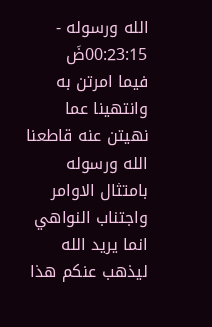الله ورسوله - 00:23:15ضَ
فيما امرتن به وانتهينا عما نهيتن عنه قاطعنا الله ورسوله بامتثال الاوامر واجتناب النواهي انما يريد الله ليذهب عنكم هذا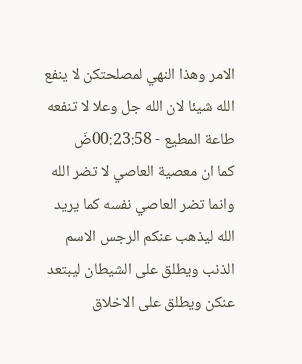الامر وهذا النهي لمصلحتكن لا ينفع الله شيئا لان الله جل وعلا لا تنفعه طاعة المطيع - 00:23:58ضَ
كما ان معصية العاصي لا تضر الله وانما تضر العاصي نفسه كما يريد الله ليذهب عنكم الرجس الاسم الذنب ويطلق على الشيطان ليبتعد عنكن ويطلق على الاخلاق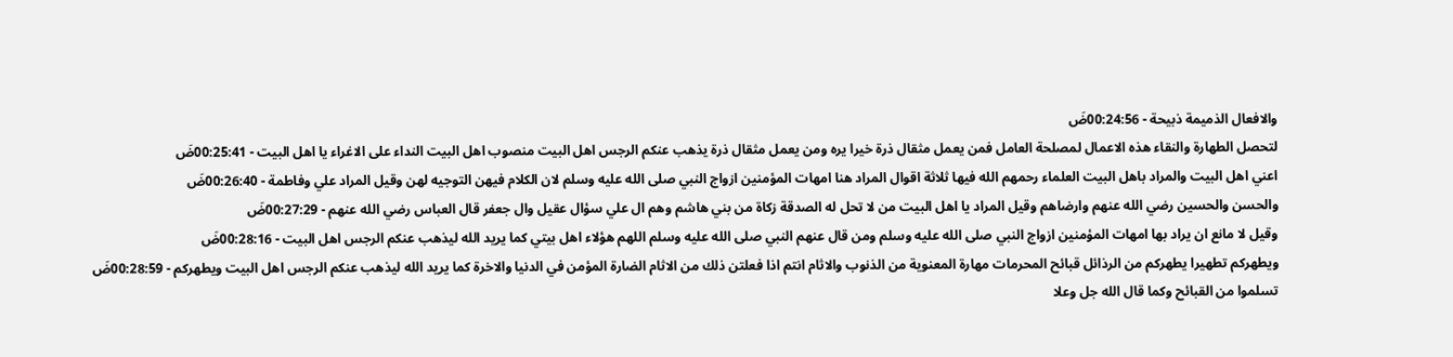والافعال الذميمة ذبيحة - 00:24:56ضَ
لتحصل الطهارة والنقاء هذه الاعمال لمصلحة العامل فمن يعمل مثقال ذرة خيرا يره ومن يعمل مثقال ذرة يذهب عنكم الرجس اهل البيت منصوب اهل البيت النداء على الاغراء يا اهل البيت - 00:25:41ضَ
اعني اهل البيت والمراد باهل البيت العلماء رحمهم الله فيها ثلاثة اقوال المراد هنا امهات المؤمنين ازواج النبي صلى الله عليه وسلم لان الكلام فيهن التوجيه لهن وقيل المراد علي وفاطمة - 00:26:40ضَ
والحسن والحسين رضي الله عنهم وارضاهم وقيل المراد يا اهل البيت من لا تحل له الصدقة زكاة من بني هاشم وهم ال علي سؤال عقيل وال جعفر قال العباس رضي الله عنهم - 00:27:29ضَ
وقيل لا مانع ان يراد بها امهات المؤمنين ازواج النبي صلى الله عليه وسلم ومن قال عنهم النبي صلى الله عليه وسلم اللهم هؤلاء اهل بيتي كما يريد الله ليذهب عنكم الرجس اهل البيت - 00:28:16ضَ
ويطهركم تطهيرا يطهركم من الرذائل قبائح المحرمات مهارة المعنوية من الذنوب والاثام انتم اذا فعلتن ذلك من الاثام الضارة المؤمن في الدنيا والاخرة كما يريد الله ليذهب عنكم الرجس اهل البيت ويطهركم - 00:28:59ضَ
تسلموا من القبائح وكما قال الله جل وعلا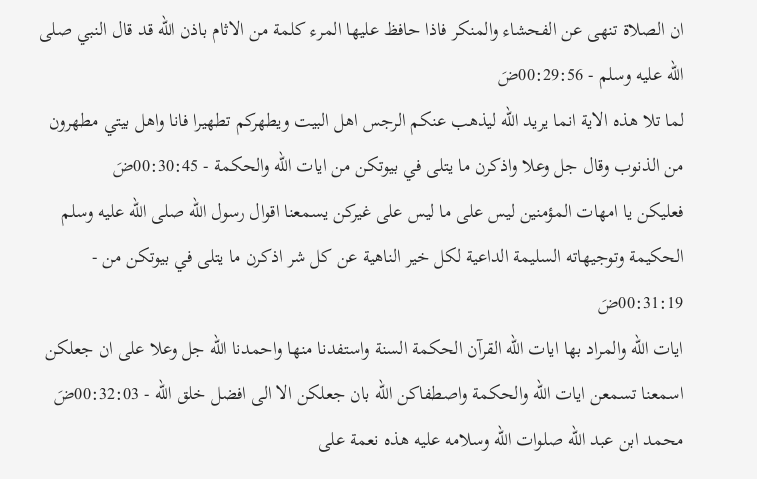ان الصلاة تنهى عن الفحشاء والمنكر فاذا حافظ عليها المرء كلمة من الاثام باذن الله قد قال النبي صلى الله عليه وسلم - 00:29:56ضَ
لما تلا هذه الاية انما يريد الله ليذهب عنكم الرجس اهل البيت ويطهركم تطهيرا فانا واهل بيتي مطهرون من الذنوب وقال جل وعلا واذكرن ما يتلى في بيوتكن من ايات الله والحكمة - 00:30:45ضَ
فعليكن يا امهات المؤمنين ليس على ما ليس على غيركن يسمعنا اقوال رسول الله صلى الله عليه وسلم الحكيمة وتوجيهاته السليمة الداعية لكل خير الناهية عن كل شر اذكرن ما يتلى في بيوتكن من - 00:31:19ضَ
ايات الله والمراد بها ايات الله القرآن الحكمة السنة واستفدنا منها واحمدنا الله جل وعلا على ان جعلكن اسمعنا تسمعن ايات الله والحكمة واصطفاكن الله بان جعلكن الا الى افضل خلق الله - 00:32:03ضَ
محمد ابن عبد الله صلوات الله وسلامه عليه هذه نعمة على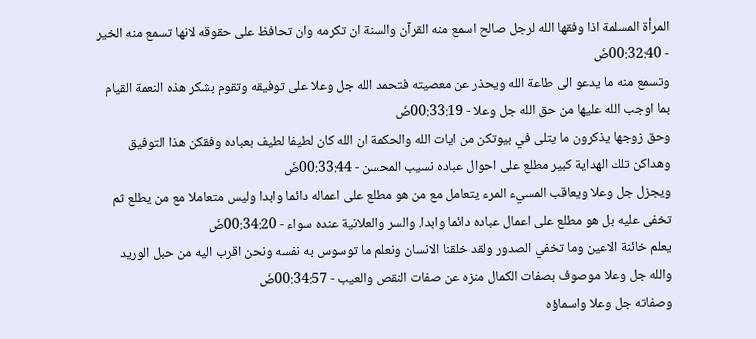المرأة المسلمة اذا وفقها الله لرجل صالح اسمع منه القرآن والسنة ان تكرمه وان تحافظ على حقوقه لانها تسمع منه الخير - 00:32:40ضَ
وتسمع منه ما يدعو الى طاعة الله ويحذر عن معصيته فتحمد الله جل وعلا على توفيقه وتقوم بشكر هذه النعمة القيام بما اوجب الله عليها من حق الله جل وعلا - 00:33:19ضَ
وحق زوجها يذكرون ما يتلى في بيوتكن من ايات الله والحكمة ان الله كان لطيفا لطيف بعباده وفقكن هذا التوفيق وهداكن تلك الهداية كبير مطلع على احوال عباده نسيب المحسن - 00:33:44ضَ
ويجزل جل وعلا ويعاقب المسيء المرء يتعامل مع من هو مطلع على اعماله دائما وابدا وليس متعاملا مع من يطلع ثم تخفى عليه بل هو مطلع على اعمال عباده دائما وابدا. والسر والعلانية عنده سواء - 00:34:20ضَ
يعلم خائنة الاعين وما تخفي الصدور ولقد خلقنا الانسان ونعلم ما توسوس به نفسه ونحن اقرب اليه من حبل الوريد والله جل وعلا موصوف بصفات الكمال منزه عن صفات النقص والعيب - 00:34:57ضَ
وصفاته جل وعلا واسماؤه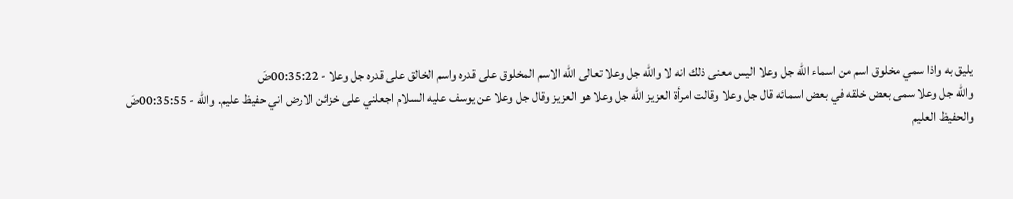يليق به واذا سمي مخلوق اسم من اسماء الله جل وعلا اليس معنى ذلك انه لا والله جل وعلا تعالى الله الاسم المخلوق على قدره واسم الخالق على قدره جل وعلا - 00:35:22ضَ
والله جل وعلا سمى بعض خلقه في بعض اسمائه قال جل وعلا وقالت امرأة العزيز الله جل وعلا هو العزيز وقال جل وعلا عن يوسف عليه السلام اجعلني على خزائن الارض اني حفيظ عليم. والله - 00:35:55ضَ
والحفيظ العليم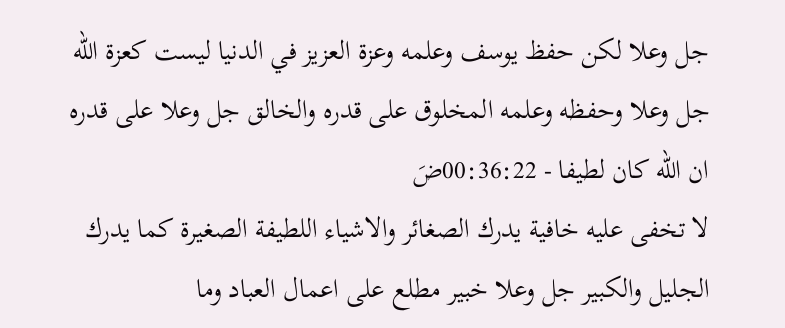جل وعلا لكن حفظ يوسف وعلمه وعزة العزيز في الدنيا ليست كعزة الله جل وعلا وحفظه وعلمه المخلوق على قدره والخالق جل وعلا على قدره ان الله كان لطيفا - 00:36:22ضَ
لا تخفى عليه خافية يدرك الصغائر والاشياء اللطيفة الصغيرة كما يدرك الجليل والكبير جل وعلا خبير مطلع على اعمال العباد وما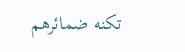تكنه ضمائرهم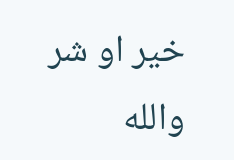خير او شر والله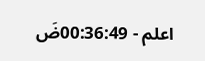اعلم - 00:36:49ضَ